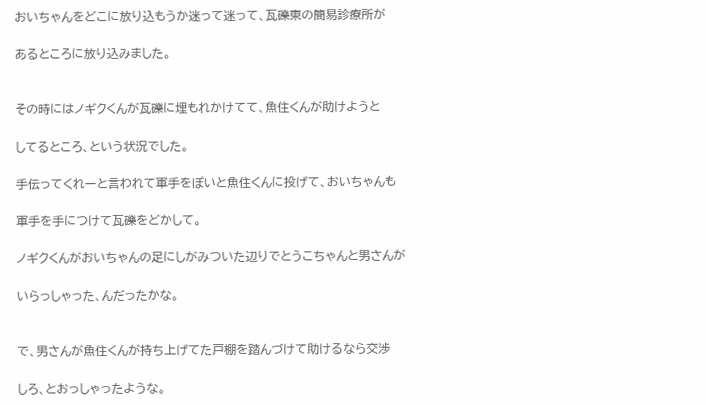おいちゃんをどこに放り込もうか迷って迷って、瓦礫東の簡易診療所が

あるところに放り込みました。


その時にはノギクくんが瓦礫に埋もれかけてて、魚住くんが助けようと

してるところ、という状況でした。

手伝ってくれーと言われて軍手をぽいと魚住くんに投げて、おいちゃんも

軍手を手につけて瓦礫をどかして。

ノギクくんがおいちゃんの足にしがみついた辺りでとうこちゃんと男さんが

いらっしゃった、んだったかな。


で、男さんが魚住くんが持ち上げてた戸棚を踏んづけて助けるなら交渉

しろ、とおっしゃったような。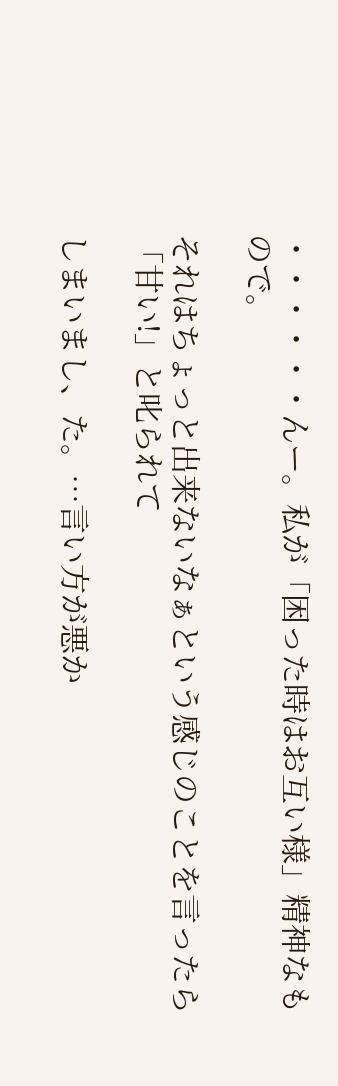・・・・・・んー。私が「困った時はお互い様」精神なもので。

それはちょっと出来ないなぁという感じのことを言ったら「甘い!」と叱られて

しまいまし、た。…言い方が悪か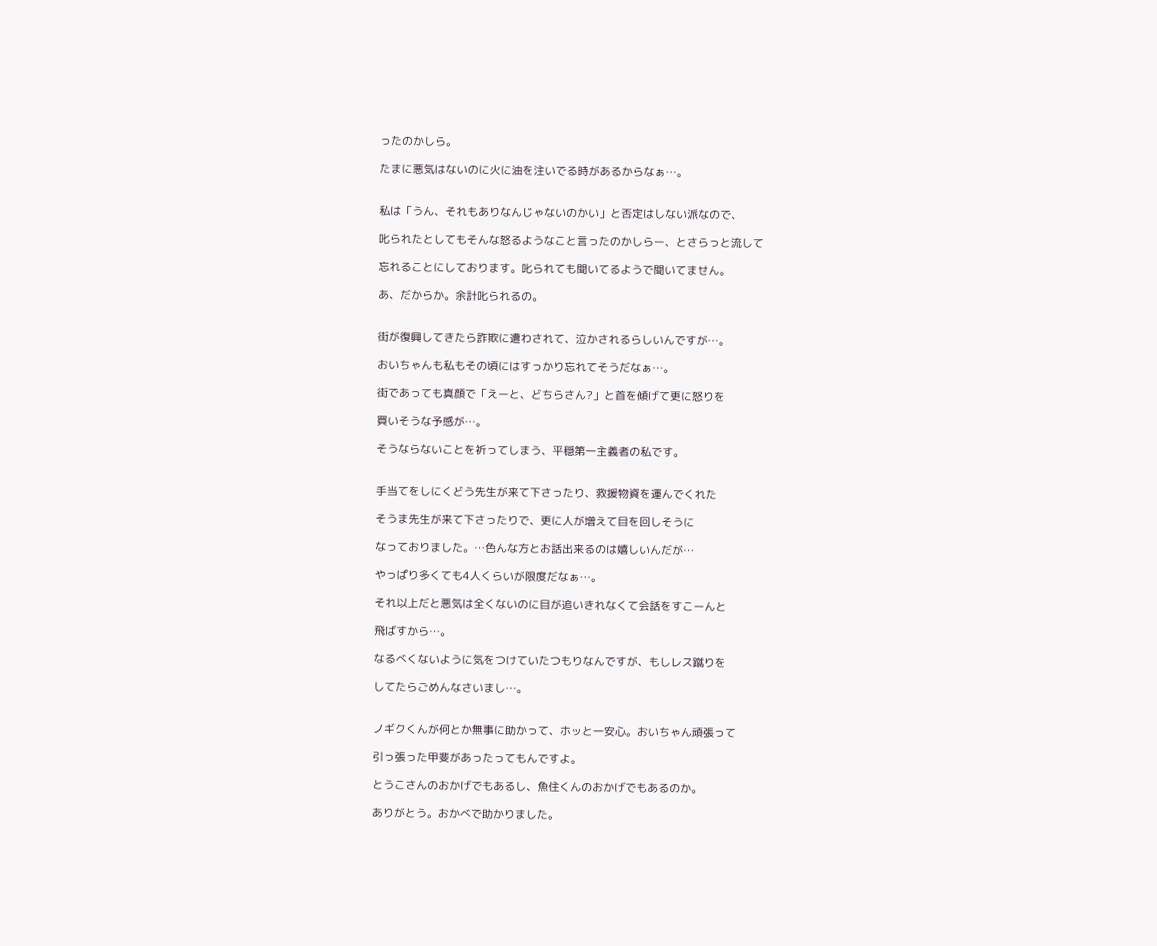ったのかしら。

たまに悪気はないのに火に油を注いでる時があるからなぁ…。


私は「うん、それもありなんじゃないのかい」と否定はしない派なので、

叱られたとしてもそんな怒るようなこと言ったのかしらー、とさらっと流して

忘れることにしております。叱られても聞いてるようで聞いてません。

あ、だからか。余計叱られるの。


街が復興してきたら詐欺に遭わされて、泣かされるらしいんですが…。

おいちゃんも私もその頃にはすっかり忘れてそうだなぁ…。

街であっても真顔で「えーと、どちらさん?」と首を傾げて更に怒りを

買いそうな予感が…。

そうならないことを祈ってしまう、平穏第一主義者の私です。


手当てをしにくどう先生が来て下さったり、救援物資を運んでくれた

そうま先生が来て下さったりで、更に人が増えて目を回しそうに

なっておりました。…色んな方とお話出来るのは嬉しいんだが…

やっぱり多くても4人くらいが限度だなぁ…。

それ以上だと悪気は全くないのに目が追いきれなくて会話をすこーんと

飛ばすから…。

なるべくないように気をつけていたつもりなんですが、もしレス蹴りを

してたらごめんなさいまし…。


ノギクくんが何とか無事に助かって、ホッと一安心。おいちゃん頑張って

引っ張った甲斐があったってもんですよ。

とうこさんのおかげでもあるし、魚住くんのおかげでもあるのか。

ありがとう。おかべで助かりました。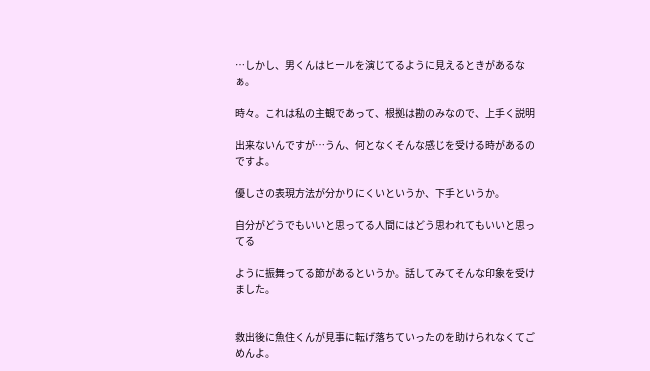…しかし、男くんはヒールを演じてるように見えるときがあるなぁ。

時々。これは私の主観であって、根拠は勘のみなので、上手く説明

出来ないんですが…うん、何となくそんな感じを受ける時があるのですよ。

優しさの表現方法が分かりにくいというか、下手というか。

自分がどうでもいいと思ってる人間にはどう思われてもいいと思ってる

ように振舞ってる節があるというか。話してみてそんな印象を受けました。


救出後に魚住くんが見事に転げ落ちていったのを助けられなくてごめんよ。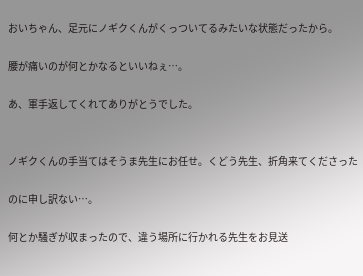おいちゃん、足元にノギクくんがくっついてるみたいな状態だったから。

腰が痛いのが何とかなるといいねぇ…。

あ、軍手返してくれてありがとうでした。


ノギクくんの手当てはそうま先生にお任せ。くどう先生、折角来てくださった

のに申し訳ない…。

何とか騒ぎが収まったので、違う場所に行かれる先生をお見送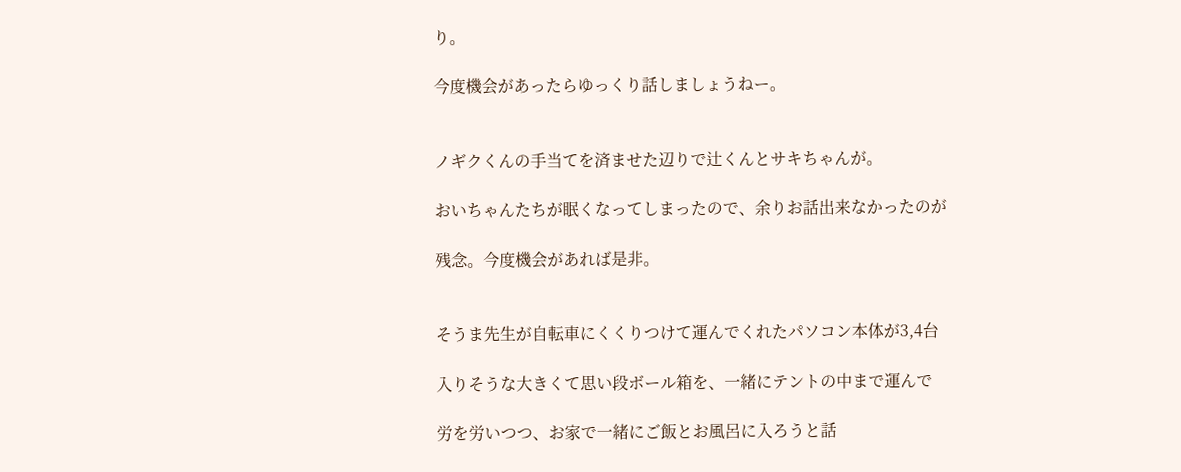り。

今度機会があったらゆっくり話しましょうねー。


ノギクくんの手当てを済ませた辺りで辻くんとサキちゃんが。

おいちゃんたちが眠くなってしまったので、余りお話出来なかったのが

残念。今度機会があれば是非。


そうま先生が自転車にくくりつけて運んでくれたパソコン本体が3,4台

入りそうな大きくて思い段ボール箱を、一緒にテントの中まで運んで

労を労いつつ、お家で一緒にご飯とお風呂に入ろうと話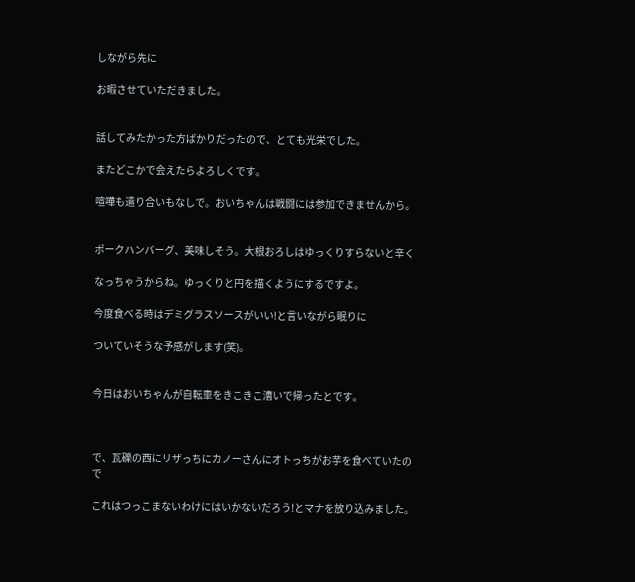しながら先に

お暇させていただきました。


話してみたかった方ばかりだったので、とても光栄でした。

またどこかで会えたらよろしくです。

喧嘩も遣り合いもなしで。おいちゃんは戦闘には参加できませんから。


ポークハンバーグ、美味しそう。大根おろしはゆっくりすらないと辛く

なっちゃうからね。ゆっくりと円を描くようにするですよ。

今度食べる時はデミグラスソースがいい!と言いながら眠りに

ついていそうな予感がします(笑)。


今日はおいちゃんが自転車をきこきこ漕いで帰ったとです。



で、瓦礫の西にリザっちにカノーさんにオトっちがお芋を食べていたので

これはつっこまないわけにはいかないだろう!とマナを放り込みました。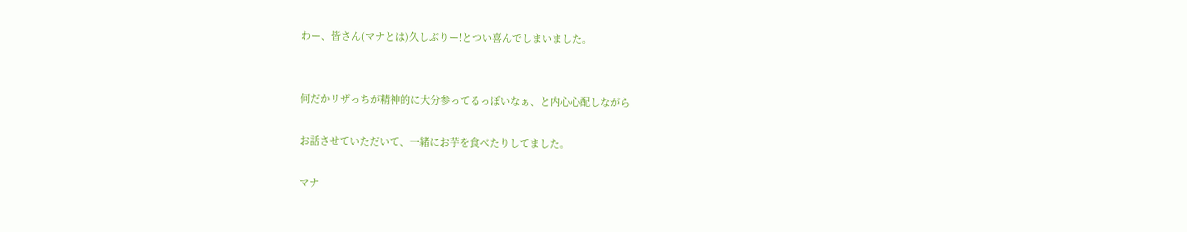わー、皆さん(マナとは)久しぶりー!とつい喜んでしまいました。


何だかリザっちが精神的に大分参ってるっぽいなぁ、と内心心配しながら

お話させていただいて、一緒にお芋を食べたりしてました。

マナ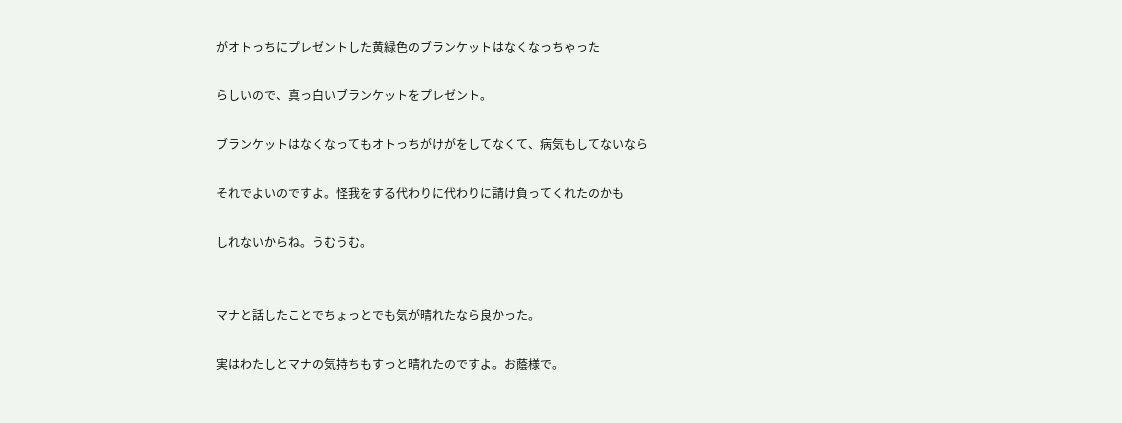がオトっちにプレゼントした黄緑色のブランケットはなくなっちゃった

らしいので、真っ白いブランケットをプレゼント。

ブランケットはなくなってもオトっちがけがをしてなくて、病気もしてないなら

それでよいのですよ。怪我をする代わりに代わりに請け負ってくれたのかも

しれないからね。うむうむ。


マナと話したことでちょっとでも気が晴れたなら良かった。

実はわたしとマナの気持ちもすっと晴れたのですよ。お蔭様で。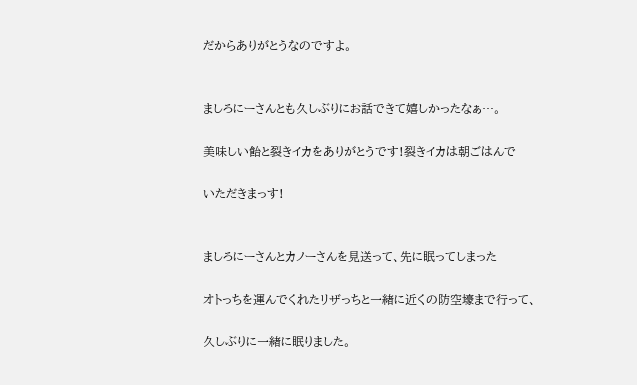だからありがとうなのですよ。


ましろにーさんとも久しぶりにお話できて嬉しかったなぁ…。

美味しい飴と裂きイカをありがとうです!裂きイカは朝ごはんで

いただきまっす!


ましろにーさんとカノーさんを見送って、先に眠ってしまった

オトっちを運んでくれたリザっちと一緒に近くの防空壕まで行って、

久しぶりに一緒に眠りました。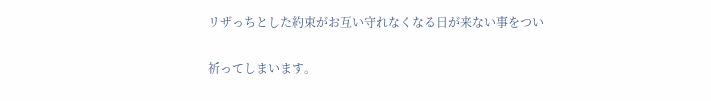リザっちとした約束がお互い守れなくなる日が来ない事をつい

祈ってしまいます。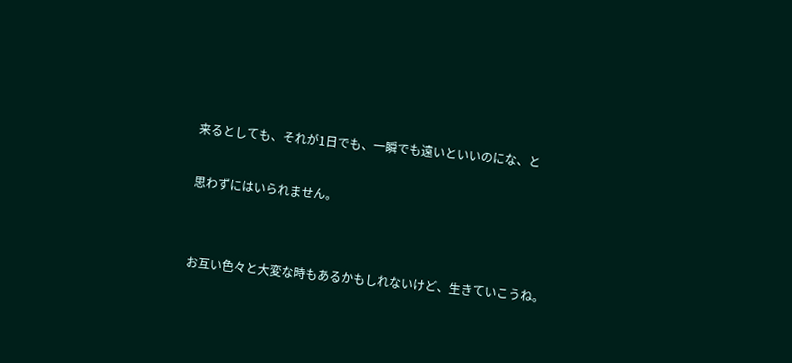来るとしても、それが1日でも、一瞬でも遠いといいのにな、と

思わずにはいられません。


お互い色々と大変な時もあるかもしれないけど、生きていこうね。